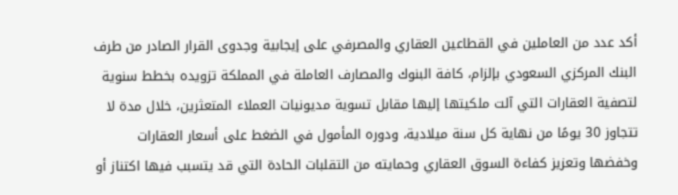أكد عدد من العاملين في القطاعين العقاري والمصرفي على إيجابية وجدوى القرار الصادر من طرف البنك المركزي السعودي بإلزام، كافة البنوك والمصارف العاملة في المملكة تزويده بخطط سنوية لتصفية العقارات التي آلت ملكيتها إليها مقابل تسوية مديونيات العملاء المتعثرين، خلال مدة لا تتجاوز 30 يومًا من نهاية كل سنة ميلادية، ودوره المأمول في الضغط على أسعار العقارات وخفضها وتعزيز كفاءة السوق العقاري وحمايته من التقلبات الحادة التي قد يتسبب فيها اكتناز أو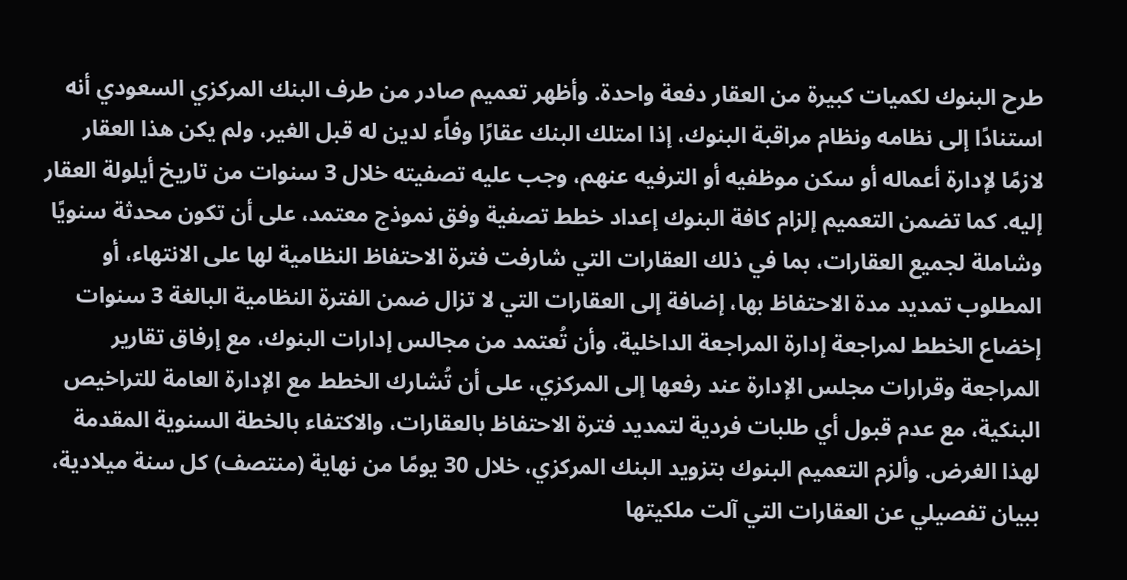طرح البنوك لكميات كبيرة من العقار دفعة واحدة. وأظهر تعميم صادر من طرف البنك المركزي السعودي أنه استنادًا إلى نظامه ونظام مراقبة البنوك، إذا امتلك البنك عقارًا وفاًء لدين له قبل الغير، ولم يكن هذا العقار لازمًا لإدارة أعماله أو سكن موظفيه أو الترفيه عنهم، وجب عليه تصفيته خلال 3 سنوات من تاريخ أيلولة العقار إليه. كما تضمن التعميم إلزام كافة البنوك إعداد خطط تصفية وفق نموذج معتمد، على أن تكون محدثة سنويًا وشاملة لجميع العقارات، بما في ذلك العقارات التي شارفت فترة الاحتفاظ النظامية لها على الانتهاء، أو المطلوب تمديد مدة الاحتفاظ بها، إضافة إلى العقارات التي لا تزال ضمن الفترة النظامية البالغة 3 سنوات إخضاع الخطط لمراجعة إدارة المراجعة الداخلية، وأن تُعتمد من مجالس إدارات البنوك، مع إرفاق تقارير المراجعة وقرارات مجلس الإدارة عند رفعها إلى المركزي، على أن تُشارك الخطط مع الإدارة العامة للتراخيص البنكية، مع عدم قبول أي طلبات فردية لتمديد فترة الاحتفاظ بالعقارات، والاكتفاء بالخطة السنوية المقدمة لهذا الغرض. وألزم التعميم البنوك بتزويد البنك المركزي، خلال 30 يومًا من نهاية (منتصف) كل سنة ميلادية، ببيان تفصيلي عن العقارات التي آلت ملكيتها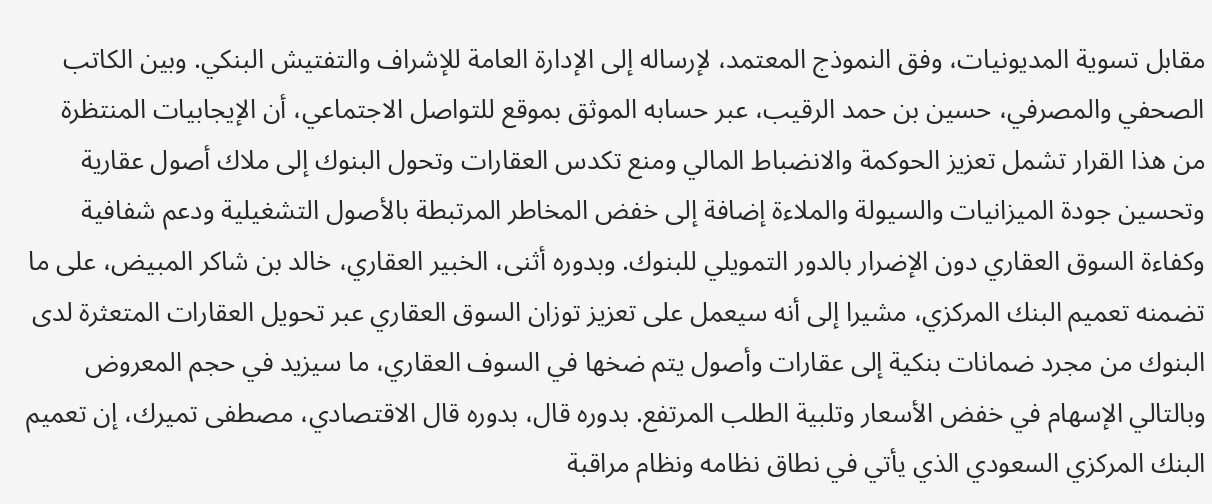مقابل تسوية المديونيات، وفق النموذج المعتمد، لإرساله إلى الإدارة العامة للإشراف والتفتيش البنكي. وبين الكاتب الصحفي والمصرفي، حسين بن حمد الرقيب، عبر حسابه الموثق بموقع للتواصل الاجتماعي، أن الإيجابيات المنتظرة من هذا القرار تشمل تعزيز الحوكمة والانضباط المالي ومنع تكدس العقارات وتحول البنوك إلى ملاك أصول عقارية وتحسين جودة الميزانيات والسيولة والملاءة إضافة إلى خفض المخاطر المرتبطة بالأصول التشغيلية ودعم شفافية وكفاءة السوق العقاري دون الإضرار بالدور التمويلي للبنوك. وبدوره أثنى، الخبير العقاري، خالد بن شاكر المبيض، على ما تضمنه تعميم البنك المركزي، مشيرا إلى أنه سيعمل على تعزيز توزان السوق العقاري عبر تحويل العقارات المتعثرة لدى البنوك من مجرد ضمانات بنكية إلى عقارات وأصول يتم ضخها في السوف العقاري، ما سيزيد في حجم المعروض وبالتالي الإسهام في خفض الأسعار وتلبية الطلب المرتفع. بدوره قال، بدوره قال الاقتصادي، مصطفى تميرك، إن تعميم البنك المركزي السعودي الذي يأتي في نطاق نظامه ونظام مراقبة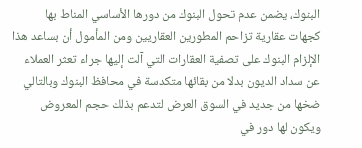البنوك، يضمن عدم تحول البنوك من دورها الأساسي المناط بها كجهات عقارية تزاحم المطورين العقاريين ومن المأمول أن بساعد هذا الإلزام البنوك على تصفية العقارات التي آلت إليها جراء تعثر العملاء عن سداد الديون بدلا من بقائها متكدسة في محافظ البنوك وبالتالي ضخها من جديد في السوق العرض لتدعم بذلك حجم المعروض ويكون لها دور في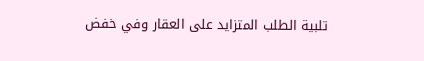تلبية الطلب المتزايد على العقار وفي خفض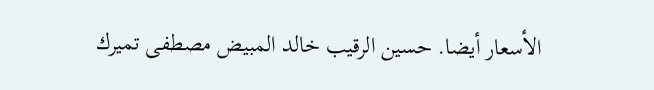الأسعار أيضا. حسين الرقيب خالد المبيض مصطفى تميرك